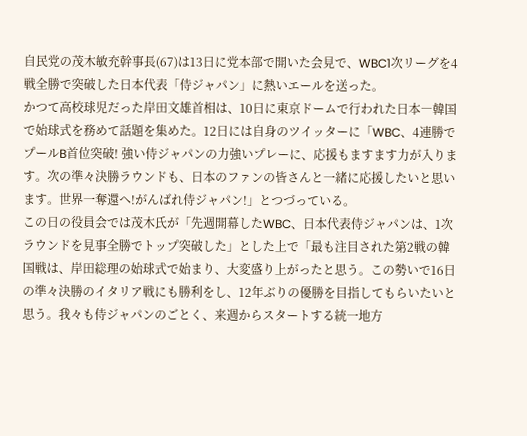自民党の茂木敏充幹事長(67)は13日に党本部で開いた会見で、WBC1次リーグを4戦全勝で突破した日本代表「侍ジャパン」に熱いエールを送った。
かつて高校球児だった岸田文雄首相は、10日に東京ドームで行われた日本―韓国で始球式を務めて話題を集めた。12日には自身のツイッターに「WBC、4連勝でプールB首位突破! 強い侍ジャパンの力強いプレーに、応援もますます力が入ります。次の準々決勝ラウンドも、日本のファンの皆さんと一緒に応援したいと思います。世界一奪還へ!がんばれ侍ジャパン!」とつづっている。
この日の役員会では茂木氏が「先週開幕したWBC、日本代表侍ジャパンは、1次ラウンドを見事全勝でトップ突破した」とした上で「最も注目された第2戦の韓国戦は、岸田総理の始球式で始まり、大変盛り上がったと思う。この勢いで16日の準々決勝のイタリア戦にも勝利をし、12年ぶりの優勝を目指してもらいたいと思う。我々も侍ジャパンのごとく、来週からスタートする統一地方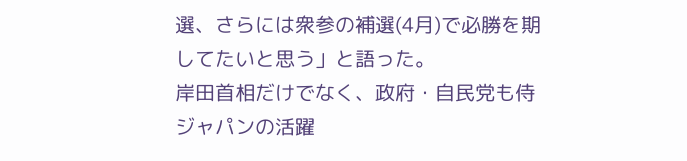選、さらには衆参の補選(4月)で必勝を期してたいと思う」と語った。
岸田首相だけでなく、政府・自民党も侍ジャパンの活躍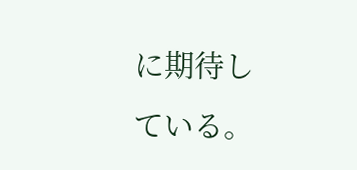に期待している。